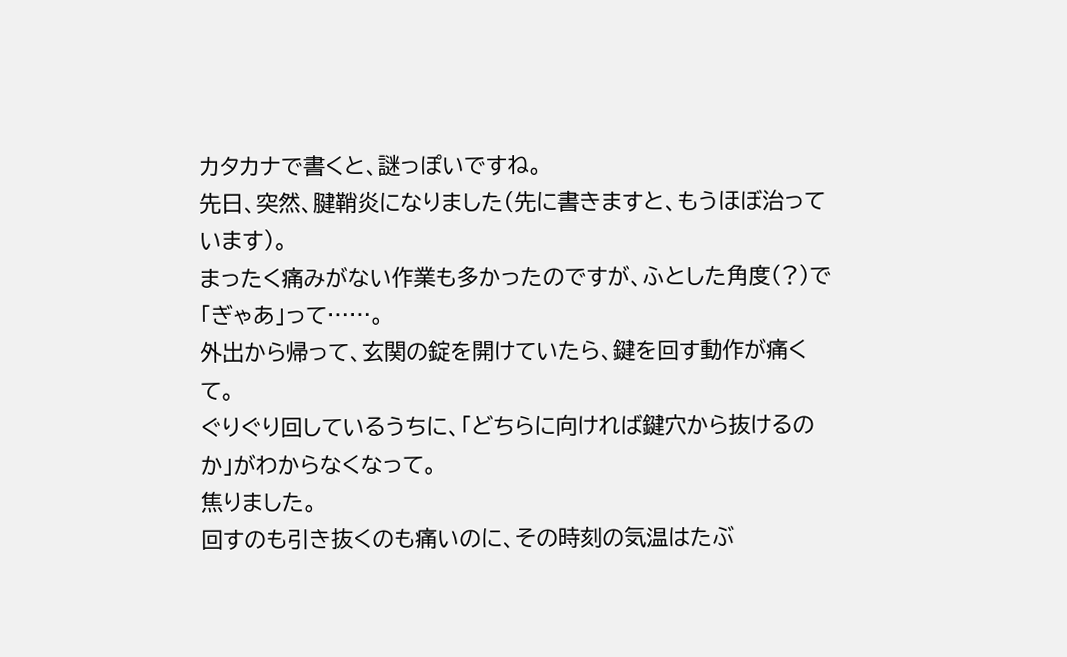カタカナで書くと、謎っぽいですね。
先日、突然、腱鞘炎になりました(先に書きますと、もうほぼ治っています)。
まったく痛みがない作業も多かったのですが、ふとした角度(?)で「ぎゃあ」って……。
外出から帰って、玄関の錠を開けていたら、鍵を回す動作が痛くて。
ぐりぐり回しているうちに、「どちらに向ければ鍵穴から抜けるのか」がわからなくなって。
焦りました。
回すのも引き抜くのも痛いのに、その時刻の気温はたぶ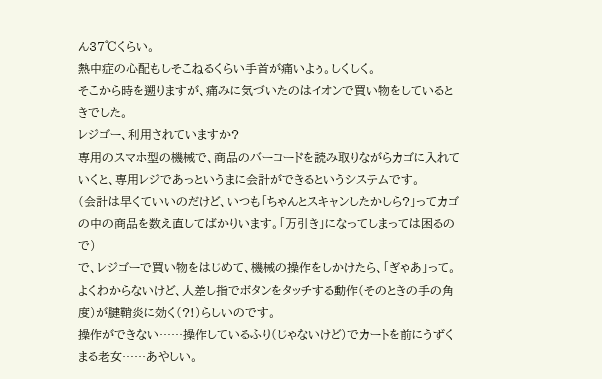ん37℃くらい。
熱中症の心配もしそこねるくらい手首が痛いよぅ。しくしく。
そこから時を遡りますが、痛みに気づいたのはイオンで買い物をしているときでした。
レジゴー、利用されていますか?
専用のスマホ型の機械で、商品のバーコードを読み取りながらカゴに入れていくと、専用レジであっというまに会計ができるというシステムです。
(会計は早くていいのだけど、いつも「ちゃんとスキャンしたかしら?」ってカゴの中の商品を数え直してばかりいます。「万引き」になってしまっては困るので)
で、レジゴーで買い物をはじめて、機械の操作をしかけたら、「ぎゃあ」って。
よくわからないけど、人差し指でボタンをタッチする動作(そのときの手の角度)が腱鞘炎に効く(?!)らしいのです。
操作ができない……操作しているふり(じゃないけど)でカートを前にうずくまる老女……あやしい。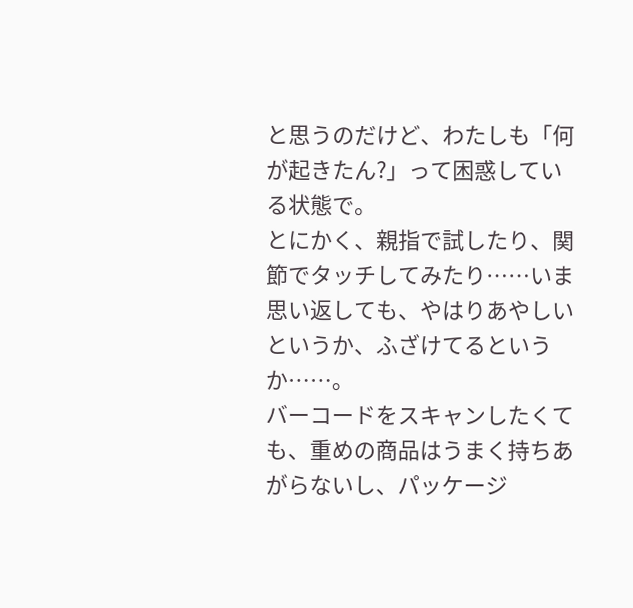と思うのだけど、わたしも「何が起きたん?」って困惑している状態で。
とにかく、親指で試したり、関節でタッチしてみたり……いま思い返しても、やはりあやしいというか、ふざけてるというか……。
バーコードをスキャンしたくても、重めの商品はうまく持ちあがらないし、パッケージ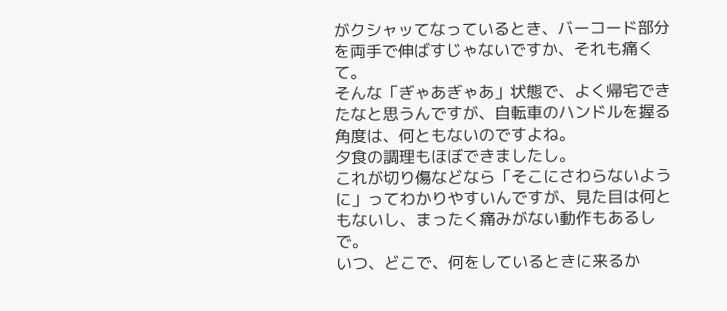がクシャッてなっているとき、バーコード部分を両手で伸ばすじゃないですか、それも痛くて。
そんな「ぎゃあぎゃあ」状態で、よく帰宅できたなと思うんですが、自転車のハンドルを握る角度は、何ともないのですよね。
夕食の調理もほぼできましたし。
これが切り傷などなら「そこにさわらないように」ってわかりやすいんですが、見た目は何ともないし、まったく痛みがない動作もあるしで。
いつ、どこで、何をしているときに来るか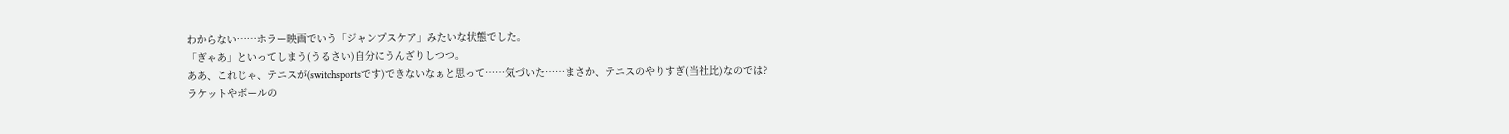わからない……ホラー映画でいう「ジャンプスケア」みたいな状態でした。
「ぎゃあ」といってしまう(うるさい)自分にうんざりしつつ。
ああ、これじゃ、テニスが(switchsportsです)できないなぁと思って……気づいた……まさか、テニスのやりすぎ(当社比)なのでは?
ラケットやボールの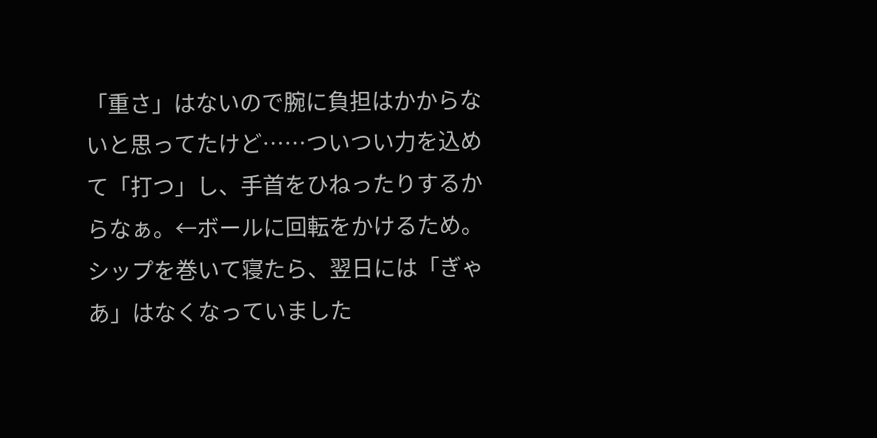「重さ」はないので腕に負担はかからないと思ってたけど……ついつい力を込めて「打つ」し、手首をひねったりするからなぁ。←ボールに回転をかけるため。
シップを巻いて寝たら、翌日には「ぎゃあ」はなくなっていました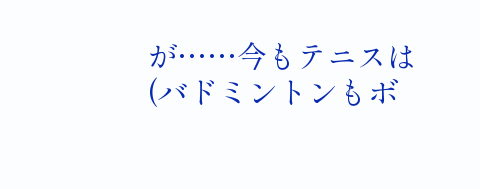が……今もテニスは(バドミントンもボ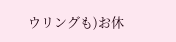ウリングも)お休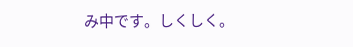み中です。しくしく。